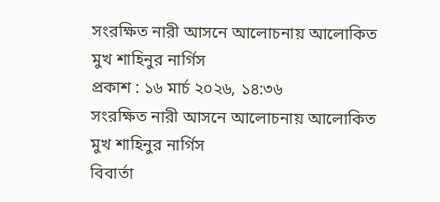সংরক্ষিত নারী আসনে আলোচনায় আলোকিত মুখ শাহিনুর নার্গিস
প্রকাশ : ১৬ মার্চ ২০২৬, ১৪:৩৬
সংরক্ষিত নারী আসনে আলোচনায় আলোকিত মুখ শাহিনুর নার্গিস
বিবার্তা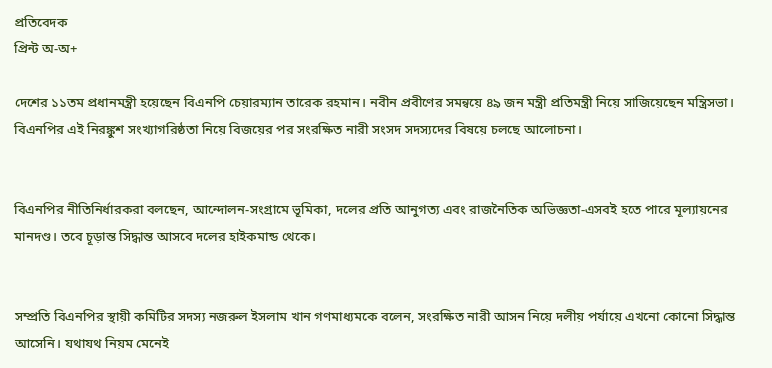প্রতিবেদক
প্রিন্ট অ-অ+

দেশের ১১তম প্রধানমন্ত্রী হয়েছেন বিএনপি চেয়ারম্যান তারেক রহমান। নবীন প্রবীণের সমন্বয়ে ৪৯ জন মন্ত্রী প্রতিমন্ত্রী নিয়ে সাজিয়েছেন মন্ত্রিসভা। বিএনপির এই নিরঙ্কুশ সংখ্যাগরিষ্ঠতা নিয়ে বিজয়ের পর সংরক্ষিত নারী সংসদ সদস্যদের বিষয়ে চলছে আলোচনা।


বিএনপির নীতিনির্ধারকরা বলছেন, আন্দোলন-সংগ্রামে ভূমিকা, দলের প্রতি আনুগত্য এবং রাজনৈতিক অভিজ্ঞতা-এসবই হতে পারে মূল্যায়নের মানদণ্ড। তবে চূড়ান্ত সিদ্ধান্ত আসবে দলের হাইকমান্ড থেকে।


সম্প্রতি বিএনপির স্থায়ী কমিটির সদস্য নজরুল ইসলাম খান গণমাধ্যমকে বলেন, সংরক্ষিত নারী আসন নিয়ে দলীয় পর্যায়ে এখনো কোনো সিদ্ধান্ত আসেনি। যথাযথ নিয়ম মেনেই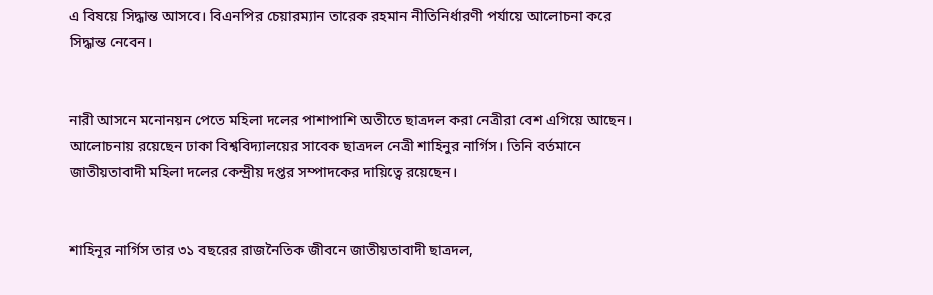এ বিষয়ে সিদ্ধান্ত আসবে। বিএনপির চেয়ারম্যান তারেক রহমান নীতিনির্ধারণী পর্যায়ে আলোচনা করে সিদ্ধান্ত নেবেন।


নারী আসনে মনোনয়ন পেতে মহিলা দলের পাশাপাশি অতীতে ছাত্রদল করা নেত্রীরা বেশ এগিয়ে আছেন। আলোচনায় রয়েছেন ঢাকা বিশ্ববিদ্যালয়ের সাবেক ছাত্রদল নেত্রী শাহিনুর নার্গিস। তিনি বর্তমানে জাতীয়তাবাদী মহিলা দলের কেন্দ্রীয় দপ্তর সম্পাদকের দায়িত্বে রয়েছেন।


শাহিনূর নার্গিস তার ৩১ বছরের রাজনৈতিক জীবনে জাতীয়তাবাদী ছাত্রদল,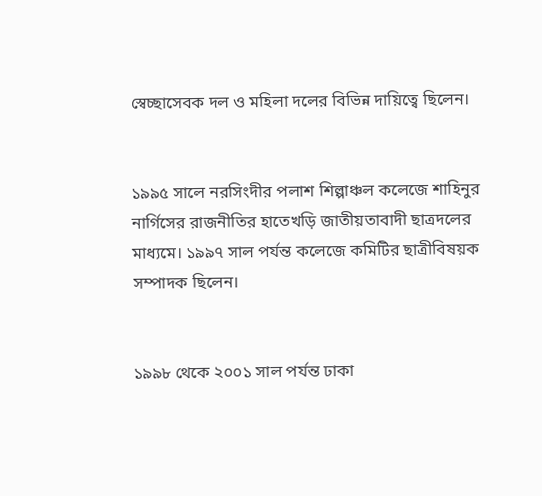স্বেচ্ছাসেবক দল ও মহিলা দলের বিভিন্ন দায়িত্বে ছিলেন।


১৯৯৫ সালে নরসিংদীর পলাশ শিল্পাঞ্চল কলেজে শাহিনুর নার্গিসের রাজনীতির হাতেখড়ি জাতীয়তাবাদী ছাত্রদলের মাধ্যমে। ১৯৯৭ সাল পর্যন্ত কলেজে কমিটির ছাত্রীবিষয়ক সম্পাদক ছিলেন।


১৯৯৮ থেকে ২০০১ সাল পর্যন্ত ঢাকা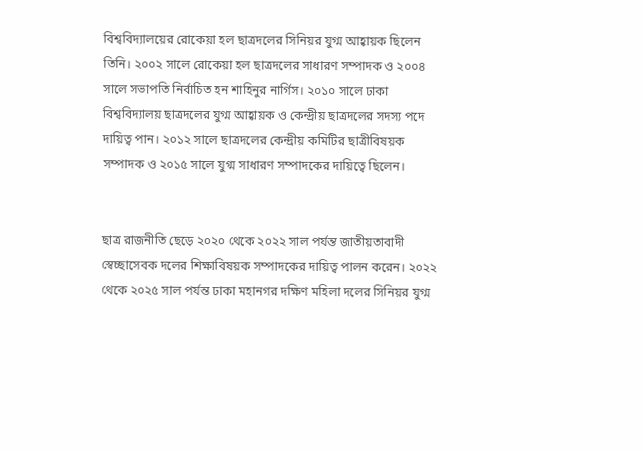বিশ্ববিদ্যালয়ের রোকেয়া হল ছাত্রদলের সিনিয়র যুগ্ম আহ্বায়ক ছিলেন তিনি। ২০০২ সালে রোকেয়া হল ছাত্রদলের সাধারণ সম্পাদক ও ২০০৪ সালে সভাপতি নির্বাচিত হন শাহিনুর নার্গিস। ২০১০ সালে ঢাকা বিশ্ববিদ্যালয় ছাত্রদলের যুগ্ম আহ্বায়ক ও কেন্দ্রীয় ছাত্রদলের সদস্য পদে দায়িত্ব পান। ২০১২ সালে ছাত্রদলের কেন্দ্রীয় কমিটির ছাত্রীবিষয়ক সম্পাদক ও ২০১৫ সালে যুগ্ম সাধারণ সম্পাদকের দায়িত্বে ছিলেন।


ছাত্র রাজনীতি ছেড়ে ২০২০ থেকে ২০২২ সাল পর্যন্ত জাতীয়তাবাদী স্বেচ্ছাসেবক দলের শিক্ষাবিষয়ক সম্পাদকের দায়িত্ব পালন করেন। ২০২২ থেকে ২০২৫ সাল পর্যন্ত ঢাকা মহানগর দক্ষিণ মহিলা দলের সিনিয়র যুগ্ম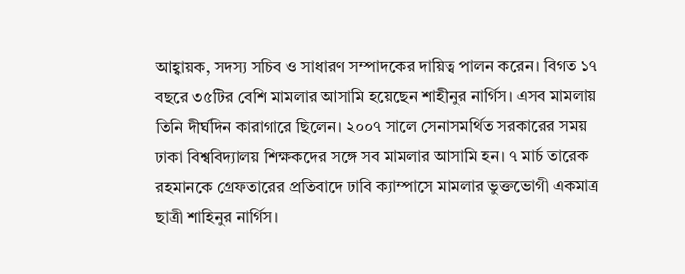আহ্বায়ক, সদস্য সচিব ও সাধারণ সম্পাদকের দায়িত্ব পালন করেন। বিগত ১৭ বছরে ৩৫টির বেশি মামলার আসামি হয়েছেন শাহীনুর নার্গিস। এসব মামলায় তিনি দীর্ঘদিন কারাগারে ছিলেন। ২০০৭ সালে সেনাসমর্থিত সরকারের সময় ঢাকা বিশ্ববিদ্যালয় শিক্ষকদের সঙ্গে সব মামলার আসামি হন। ৭ মার্চ তারেক রহমানকে গ্রেফতারের প্রতিবাদে ঢাবি ক্যাম্পাসে মামলার ভুক্তভোগী একমাত্র ছাত্রী শাহিনুর নার্গিস।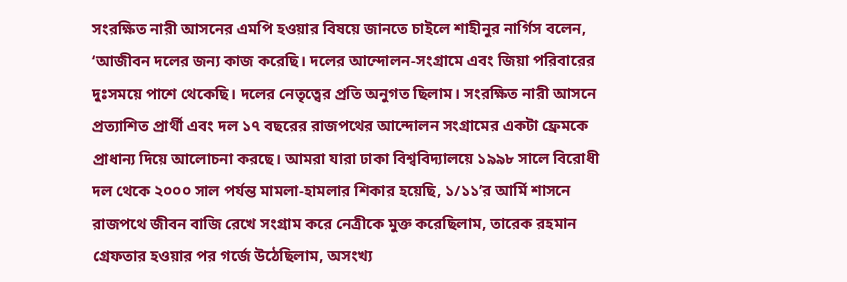সংরক্ষিত নারী আসনের এমপি হওয়ার বিষয়ে জানতে চাইলে শাহীনুর নার্গিস বলেন, ‘আজীবন দলের জন্য কাজ করেছি। দলের আন্দোলন-সংগ্রামে এবং জিয়া পরিবারের দুঃসময়ে পাশে থেকেছি। দলের নেতৃত্বের প্রতি অনুগত ছিলাম। সংরক্ষিত নারী আসনে প্রত্যাশিত প্রার্থী এবং দল ১৭ বছরের রাজপথের আন্দোলন সংগ্রামের একটা ফ্রেমকে প্রাধান্য দিয়ে আলোচনা করছে। আমরা যারা ঢাকা বিশ্ববিদ্যালয়ে ১৯৯৮ সালে বিরোধী দল থেকে ২০০০ সাল পর্যন্ত মামলা-হামলার শিকার হয়েছি, ১/১১’র আর্মি শাসনে রাজপথে জীবন বাজি রেখে সংগ্রাম করে নেত্রীকে মুক্ত করেছিলাম, তারেক রহমান গ্রেফতার হওয়ার পর গর্জে উঠেছিলাম, অসংখ্য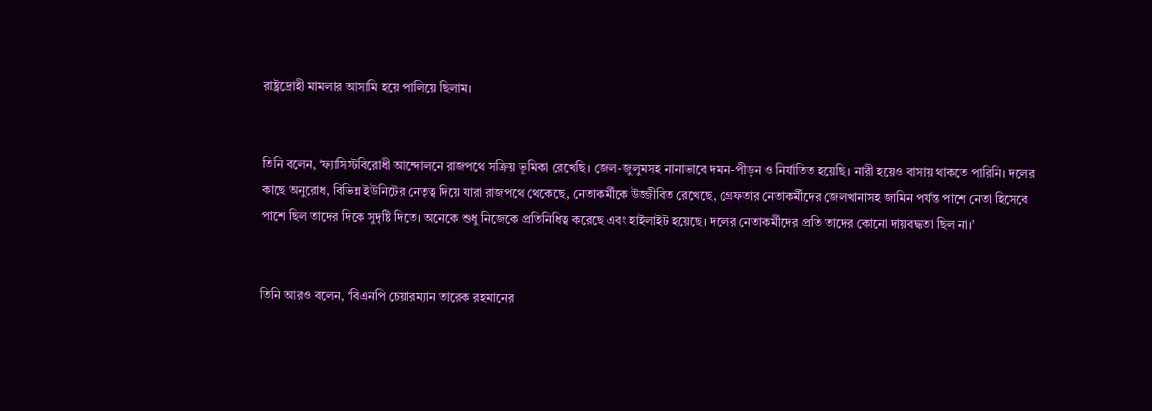রাষ্ট্রদ্রোহী মামলার আসামি হয়ে পালিয়ে ছিলাম।


তিনি বলেন, ‘ফ্যাসিস্টবিরোধী আন্দোলনে রাজপথে সক্রিয় ভূমিকা রেখেছি। জেল-জুলুমসহ নানাভাবে দমন-পীড়ন ও নির্যাতিত হয়েছি। নারী হয়েও বাসায় থাকতে পারিনি। দলের কাছে অনুরোধ, বিভিন্ন ইউনিটের নেতৃত্ব দিয়ে যারা রাজপথে থেকেছে, নেতাকর্মীকে উজ্জীবিত রেখেছে, গ্রেফতার নেতাকর্মীদের জেলখানাসহ জামিন পর্যন্ত পাশে নেতা হিসেবে পাশে ছিল তাদের দিকে সুদৃষ্টি দিতে। অনেকে শুধু নিজেকে প্রতিনিধিত্ব করেছে এবং হাইলাইট হয়েছে। দলের নেতাকর্মীদের প্রতি তাদের কোনো দায়বদ্ধতা ছিল না।’


তিনি আরও বলেন, ‘বিএনপি চেয়ারম্যান তারেক রহমানের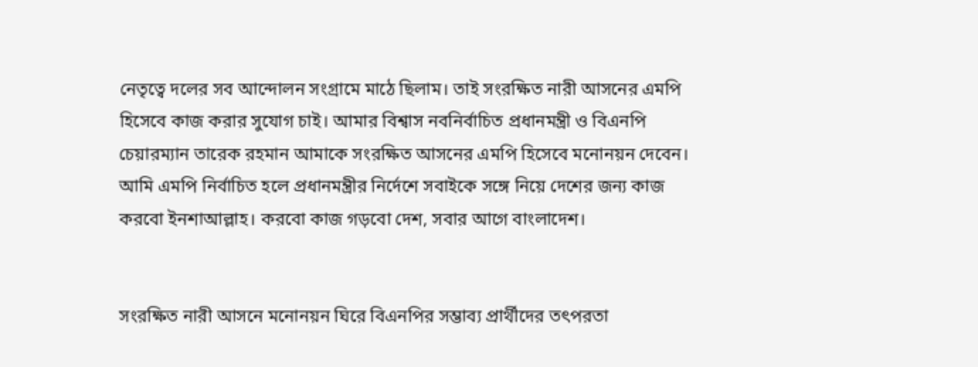নেতৃত্বে দলের সব আন্দোলন সংগ্রামে মাঠে ছিলাম। তাই সংরক্ষিত নারী আসনের এমপি হিসেবে কাজ করার সুযোগ চাই। আমার বিশ্বাস নবনির্বাচিত প্রধানমন্ত্রী ও বিএনপি চেয়ারম্যান তারেক রহমান আমাকে সংরক্ষিত আসনের এমপি হিসেবে মনোনয়ন দেবেন। আমি এমপি নির্বাচিত হলে প্রধানমন্ত্রীর নির্দেশে সবাইকে সঙ্গে নিয়ে দেশের জন্য কাজ করবো ইনশাআল্লাহ। করবো কাজ গড়বো দেশ, সবার আগে বাংলাদেশ।


সংরক্ষিত নারী আসনে মনোনয়ন ঘিরে বিএনপির সম্ভাব্য প্রার্থীদের তৎপরতা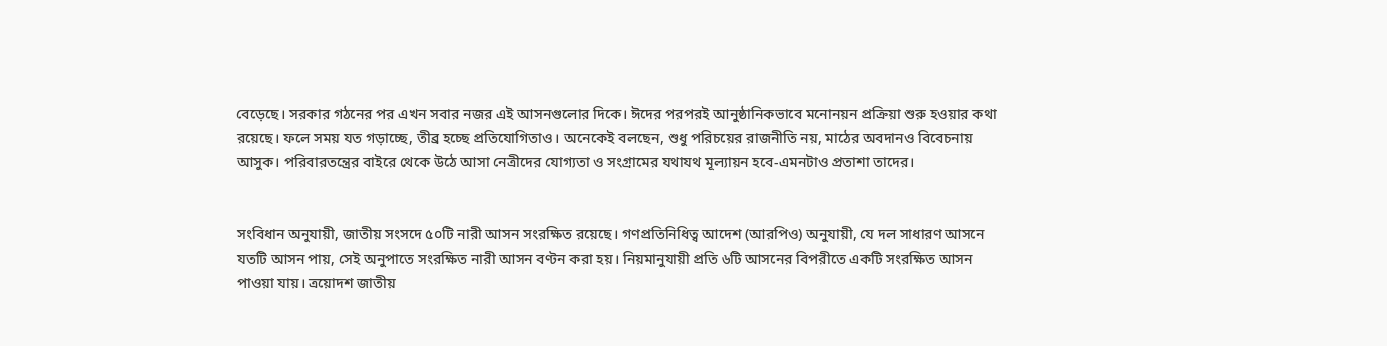বেড়েছে। সরকার গঠনের পর এখন সবার নজর এই আসনগুলোর দিকে। ঈদের পরপরই আনুষ্ঠানিকভাবে মনোনয়ন প্রক্রিয়া শুরু হওয়ার কথা রয়েছে। ফলে সময় যত গড়াচ্ছে, তীব্র হচ্ছে প্রতিযোগিতাও। অনেকেই বলছেন, শুধু পরিচয়ের রাজনীতি নয়, মাঠের অবদানও বিবেচনায় আসুক। পরিবারতন্ত্রের বাইরে থেকে উঠে আসা নেত্রীদের যোগ্যতা ও সংগ্রামের যথাযথ মূল্যায়ন হবে-এমনটাও প্রতাশা তাদের।


সংবিধান অনুযায়ী, জাতীয় সংসদে ৫০টি নারী আসন সংরক্ষিত রয়েছে। গণপ্রতিনিধিত্ব আদেশ (আরপিও) অনুযায়ী, যে দল সাধারণ আসনে যতটি আসন পায়, সেই অনুপাতে সংরক্ষিত নারী আসন বণ্টন করা হয়। নিয়মানুযায়ী প্রতি ৬টি আসনের বিপরীতে একটি সংরক্ষিত আসন পাওয়া যায়। ত্রয়োদশ জাতীয়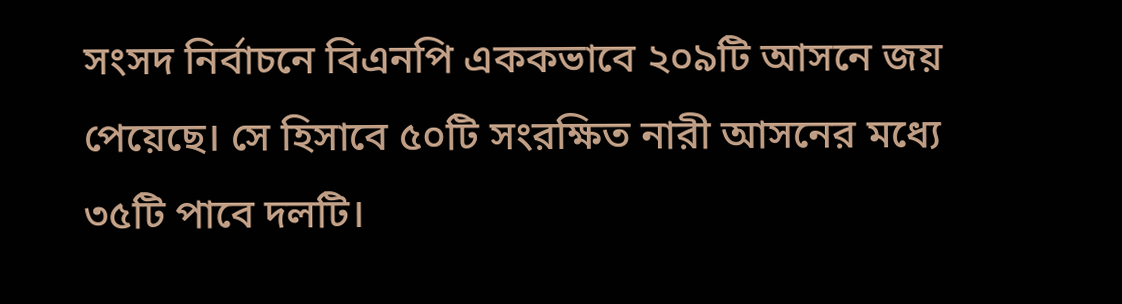সংসদ নির্বাচনে বিএনপি এককভাবে ২০৯টি আসনে জয় পেয়েছে। সে হিসাবে ৫০টি সংরক্ষিত নারী আসনের মধ্যে ৩৫টি পাবে দলটি।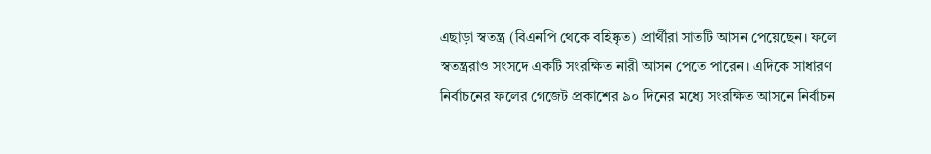এছাড়া স্বতন্ত্র (বিএনপি থেকে বহিষ্কৃত) প্রার্থীরা সাতটি আসন পেয়েছেন। ফলে স্বতন্ত্ররাও সংসদে একটি সংরক্ষিত নারী আসন পেতে পারেন। এদিকে সাধারণ নির্বাচনের ফলের গেজেট প্রকাশের ৯০ দিনের মধ্যে সংরক্ষিত আসনে নির্বাচন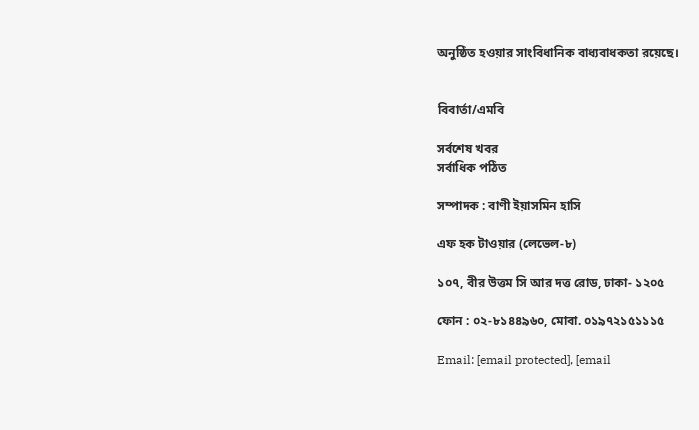অনুষ্ঠিত হওয়ার সাংবিধানিক বাধ্যবাধকতা রয়েছে।


বিবার্তা/এমবি

সর্বশেষ খবর
সর্বাধিক পঠিত

সম্পাদক : বাণী ইয়াসমিন হাসি

এফ হক টাওয়ার (লেভেল-৮)

১০৭, বীর উত্তম সি আর দত্ত রোড, ঢাকা- ১২০৫

ফোন : ০২-৮১৪৪৯৬০, মোবা. ০১৯৭২১৫১১১৫

Email: [email protected], [email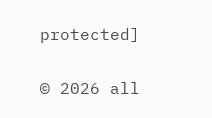protected]

© 2026 all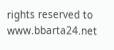rights reserved to www.bbarta24.net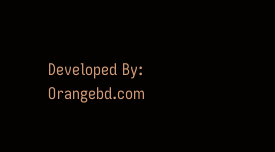Developed By: Orangebd.com